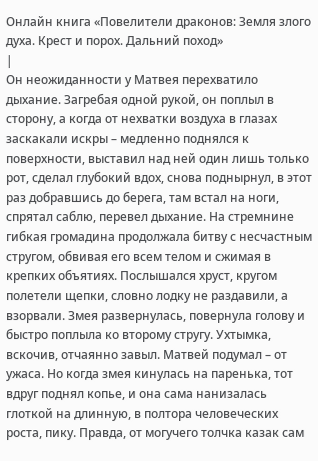Онлайн книга «Повелители драконов: Земля злого духа. Крест и порох. Дальний поход»
|
Он неожиданности у Матвея перехватило дыхание. Загребая одной рукой, он поплыл в сторону, а когда от нехватки воздуха в глазах заскакали искры – медленно поднялся к поверхности, выставил над ней один лишь только рот, сделал глубокий вдох, снова поднырнул, в этот раз добравшись до берега, там встал на ноги, спрятал саблю, перевел дыхание. На стремнине гибкая громадина продолжала битву с несчастным стругом, обвивая его всем телом и сжимая в крепких объятиях. Послышался хруст, кругом полетели щепки, словно лодку не раздавили, а взорвали. Змея развернулась, повернула голову и быстро поплыла ко второму стругу. Ухтымка, вскочив, отчаянно завыл. Матвей подумал – от ужаса. Но когда змея кинулась на паренька, тот вдруг поднял копье, и она сама нанизалась глоткой на длинную, в полтора человеческих роста, пику. Правда, от могучего толчка казак сам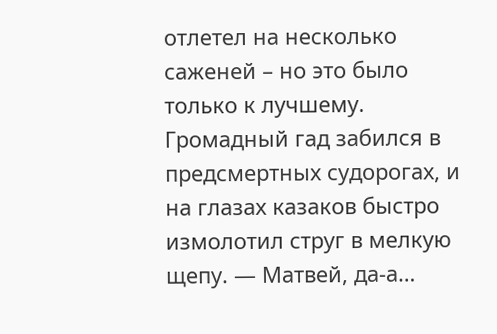отлетел на несколько саженей – но это было только к лучшему. Громадный гад забился в предсмертных судорогах, и на глазах казаков быстро измолотил струг в мелкую щепу. — Матвей, да-а…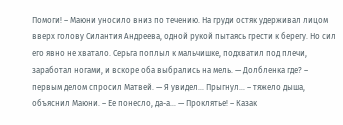Помоги! – Маюни уносило вниз по течению. На груди остяк удерживал лицом вверх голову Силантия Андреева, одной рукой пытаясь грести к берегу. Но сил его явно не хватало. Серьга поплыл к мальчишке, подхватил под плечи, заработал ногами, и вскоре оба выбрались на мель. — Долбленка где? – первым делом спросил Матвей. — Я увидел… Прыгнул… – тяжело дыша, объяснил Маюни. – Ее понесло, да-а… — Проклятье! – Казак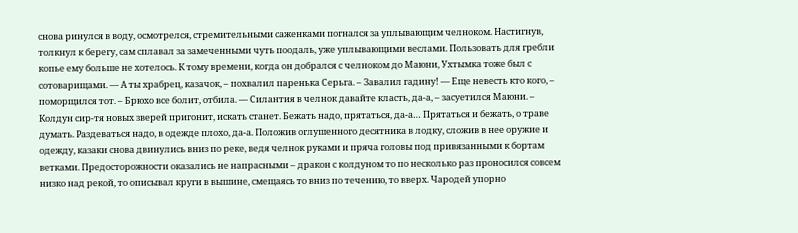снова ринулся в воду, осмотрелся, стремительными саженками погнался за уплывающим челноком. Настигнув, толкнул к берегу, сам сплавал за замеченными чуть поодаль, уже уплывающими веслами. Пользовать для гребли копье ему больше не хотелось. К тому времени, когда он добрался с челноком до Маюни, Ухтымка тоже был с сотоварищами. — А ты храбрец, казачок, – похвалил паренька Серьга. – Завалил гадину! — Еще невесть кто кого, – поморщился тот. – Брюхо все болит, отбила. — Силантия в челнок давайте класть, да-а, – засуетился Маюни. – Колдун сир-тя новых зверей пригонит, искать станет. Бежать надо, прятаться, да-а… Прятаться и бежать, о траве думать. Раздеваться надо, в одежде плохо, да-а. Положив оглушенного десятника в лодку, сложив в нее оружие и одежду, казаки снова двинулись вниз по реке, ведя челнок руками и пряча головы под привязанными к бортам ветками. Предосторожности оказались не напрасными – дракон с колдуном то по несколько раз проносился совсем низко над рекой, то описывал круги в вышине, смещаясь то вниз по течению, то вверх. Чародей упорно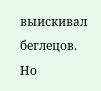выискивал беглецов. Но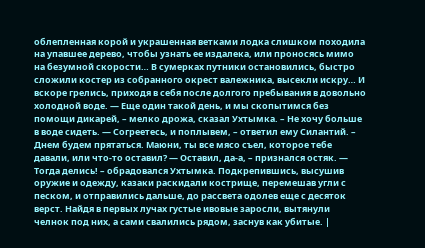облепленная корой и украшенная ветками лодка слишком походила на упавшее дерево, чтобы узнать ее издалека, или проносясь мимо на безумной скорости… В сумерках путники остановились, быстро сложили костер из собранного окрест валежника, высекли искру… И вскоре грелись, приходя в себя после долгого пребывания в довольно холодной воде. — Еще один такой день, и мы скопытимся без помощи дикарей, – мелко дрожа, сказал Ухтымка. – Не хочу больше в воде сидеть. — Согреетесь, и поплывем, – ответил ему Силантий. – Днем будем прятаться. Маюни, ты все мясо съел, которое тебе давали, или что-то оставил? — Оставил, да-а, – признался остяк. — Тогда делись! – обрадовался Ухтымка. Подкрепившись, высушив оружие и одежду, казаки раскидали кострище, перемешав угли с песком, и отправились дальше, до рассвета одолев еще с десяток верст. Найдя в первых лучах густые ивовые заросли, вытянули челнок под них, а сами свалились рядом, заснув как убитые. |